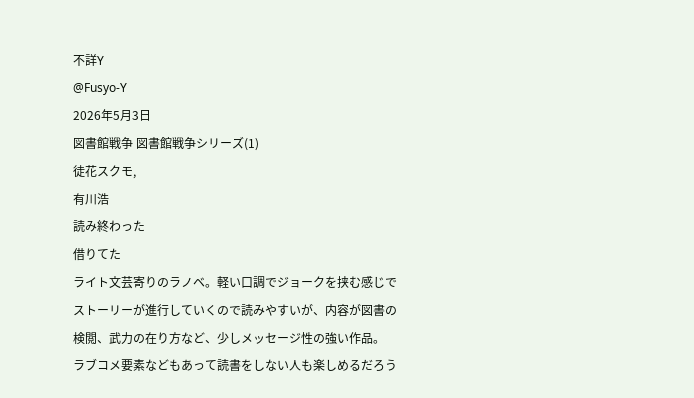不詳Y
@Fusyo-Y
2026年5月3日
図書館戦争 図書館戦争シリーズ(1)
徒花スクモ,
有川浩
読み終わった
借りてた
ライト文芸寄りのラノベ。軽い口調でジョークを挟む感じでストーリーが進行していくので読みやすいが、内容が図書の検閲、武力の在り方など、少しメッセージ性の強い作品。
ラブコメ要素などもあって読書をしない人も楽しめるだろう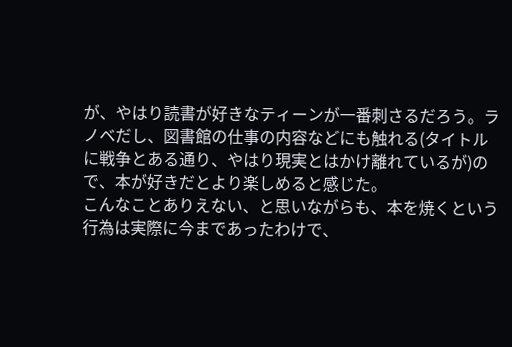が、やはり読書が好きなティーンが一番刺さるだろう。ラノベだし、図書館の仕事の内容などにも触れる(タイトルに戦争とある通り、やはり現実とはかけ離れているが)ので、本が好きだとより楽しめると感じた。
こんなことありえない、と思いながらも、本を焼くという行為は実際に今まであったわけで、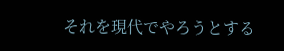それを現代でやろうとする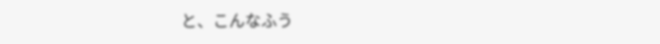と、こんなふう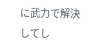に武力で解決してし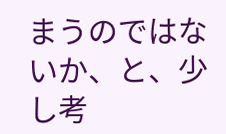まうのではないか、と、少し考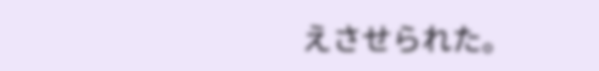えさせられた。